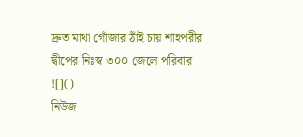দ্রুত মাথা গোঁজার ঠাঁই চায় শাহপরীর দ্বীপের নিঃস্ব ৩০০ জেলে পরিবার
![]()
নিউজ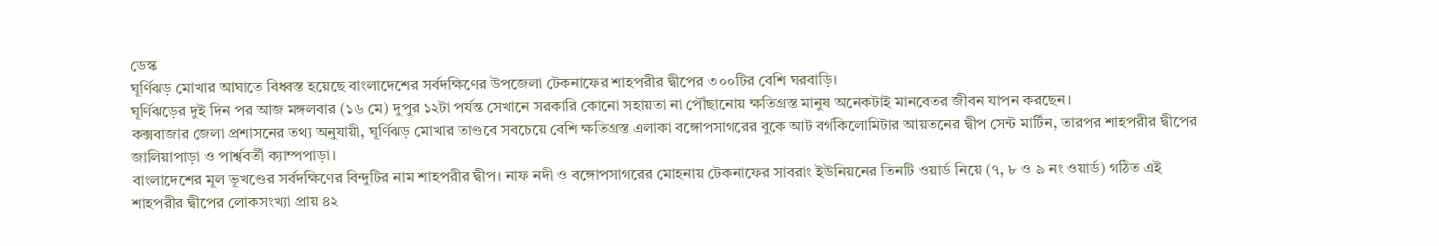ডেস্ক
ঘূর্ণিঝড় মোখার আঘাতে বিধ্বস্ত হয়েছে বাংলাদেশের সর্বদক্ষিণের উপজেলা টেকনাফের শাহপরীর দ্বীপের ৩০০টির বেশি ঘরবাড়ি।
ঘূর্ণিঝড়ের দুই দিন পর আজ মঙ্গলবার (১৬ মে) দুপুর ১২টা পর্যন্ত সেখানে সরকারি কোনো সহায়তা না পৌঁছানোয় ক্ষতিগ্রস্ত মানুষ অনেকটাই মানবেতর জীবন যাপন করছেন।
কক্সবাজার জেলা প্রশাসনের তথ্য অনুযায়ী, ঘূর্ণিঝড় মোখার তাণ্ডবে সবচেয়ে বেশি ক্ষতিগ্রস্ত এলাকা বঙ্গোপসাগরের বুকে আট বর্গকিলোমিটার আয়তনের দ্বীপ সেন্ট মার্টিন, তারপর শাহপরীর দ্বীপের জালিয়াপাড়া ও পার্শ্ববর্তী ক্যাম্পপাড়া।
বাংলাদেশের মূল ভূখণ্ডের সর্বদক্ষিণের বিন্দুটির নাম শাহপরীর দ্বীপ। নাফ নদী ও বঙ্গোপসাগরের মোহনায় টেকনাফের সাবরাং ইউনিয়নের তিনটি ওয়ার্ড নিয়ে (৭, ৮ ও ৯ নং ওয়ার্ড) গঠিত এই শাহপরীর দ্বীপের লোকসংখ্যা প্রায় ৪২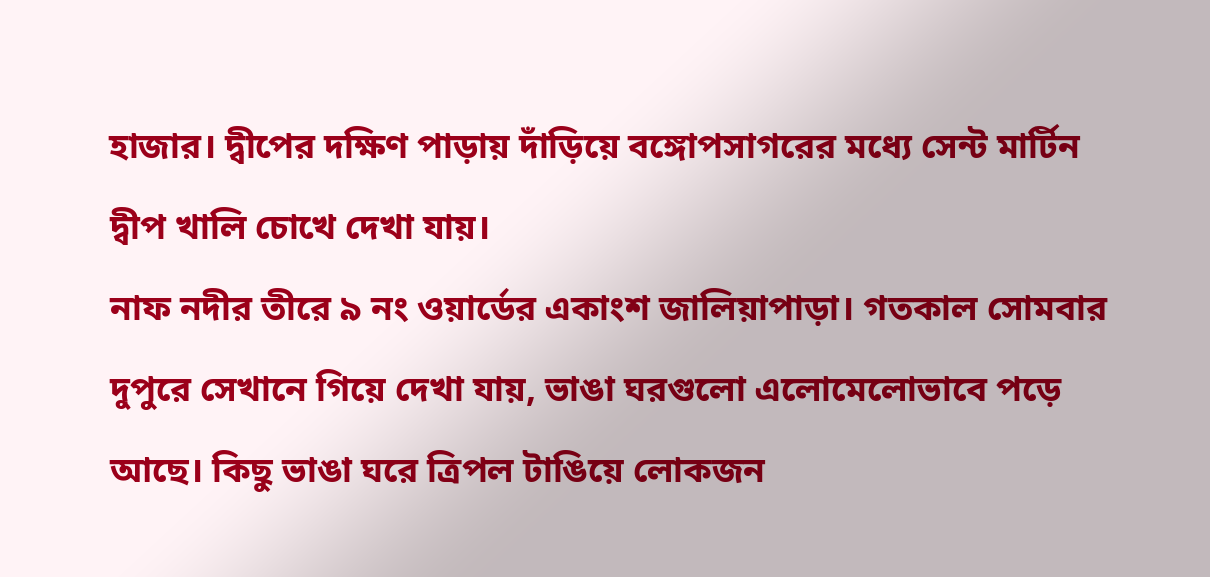হাজার। দ্বীপের দক্ষিণ পাড়ায় দাঁড়িয়ে বঙ্গোপসাগরের মধ্যে সেন্ট মার্টিন দ্বীপ খালি চোখে দেখা যায়।
নাফ নদীর তীরে ৯ নং ওয়ার্ডের একাংশ জালিয়াপাড়া। গতকাল সোমবার দুপুরে সেখানে গিয়ে দেখা যায়, ভাঙা ঘরগুলো এলোমেলোভাবে পড়ে আছে। কিছু ভাঙা ঘরে ত্রিপল টাঙিয়ে লোকজন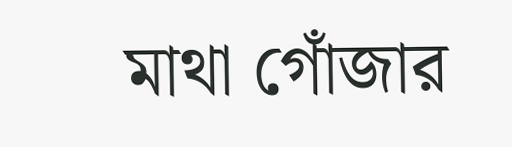মাথা গোঁজার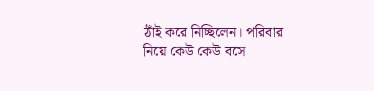ঠাঁই করে নিচ্ছিলেন। পরিবার নিয়ে কেউ কেউ বসে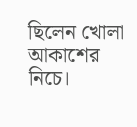ছিলেন খোলা আকাশের নিচে।